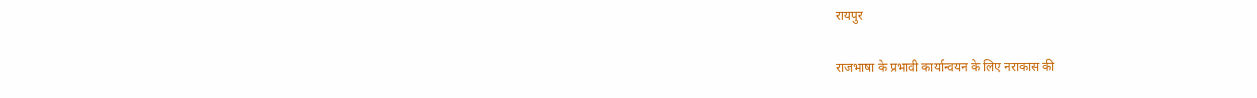रायपुर

राजभाषा के प्रभावी कार्यान्वयन के लिए नराकास की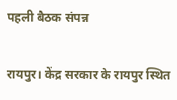पहली बैठक संपन्न

रायपुर। केंद्र सरकार के रायपुर स्थित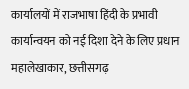कार्यालयों में राजभाषा हिंदी के प्रभावी कार्यान्वयन को नई दिशा देने के लिए प्रधान महालेखाकार, छत्तीसगढ़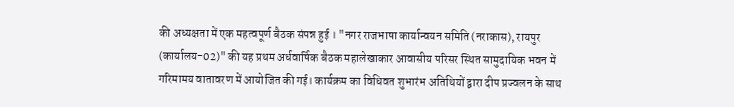की अध्यक्षता में एक महत्वपूर्ण बैठक संपन्न हुई । "नगर राजभाषा कार्यान्वयन समिति (नराकास), रायपुर (कार्यालय-02)" की यह प्रथम अर्धवार्षिक बैठक महालेखाकार आवासीय परिसर स्थित सामुदायिक भवन में गरिमामय वातावरण में आयोजित की गई। कार्यक्रम का विधिवत शुभारंभ अतिथियों द्वारा दीप प्रज्वलन के साथ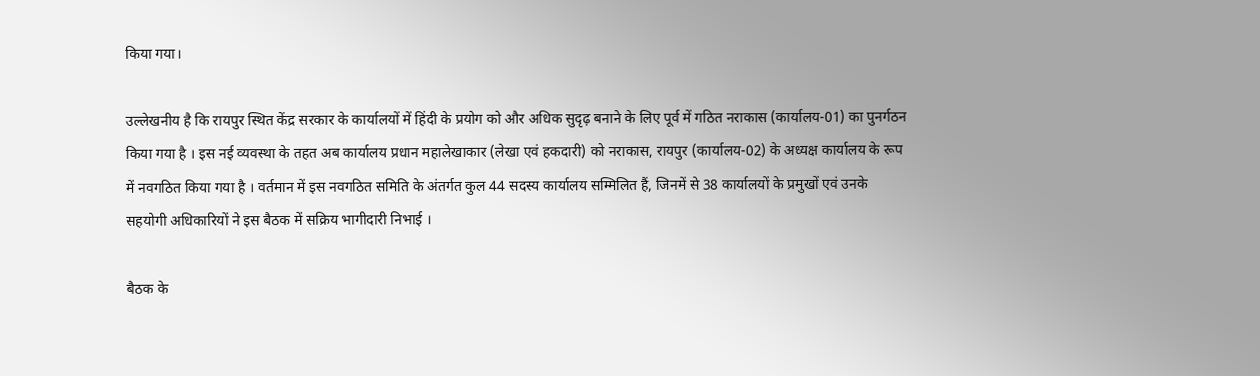किया गया।

उल्लेखनीय है कि रायपुर स्थित केंद्र सरकार के कार्यालयों में हिंदी के प्रयोग को और अधिक सुदृढ़ बनाने के लिए पूर्व में गठित नराकास (कार्यालय-01) का पुनर्गठन किया गया है । इस नई व्यवस्था के तहत अब कार्यालय प्रधान महालेखाकार (लेखा एवं हकदारी) को नराकास, रायपुर (कार्यालय-02) के अध्यक्ष कार्यालय के रूप में नवगठित किया गया है । वर्तमान में इस नवगठित समिति के अंतर्गत कुल 44 सदस्य कार्यालय सम्मिलित हैं, जिनमें से 38 कार्यालयों के प्रमुखों एवं उनके सहयोगी अधिकारियों ने इस बैठक में सक्रिय भागीदारी निभाई ।

बैठक के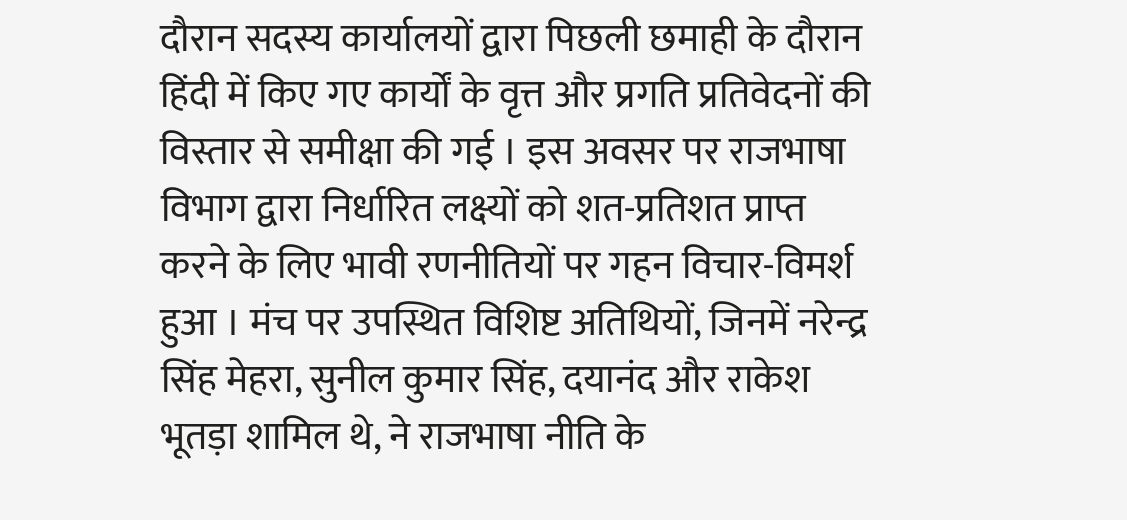दौरान सदस्य कार्यालयों द्वारा पिछली छमाही के दौरान हिंदी में किए गए कार्यों के वृत्त और प्रगति प्रतिवेदनों की विस्तार से समीक्षा की गई । इस अवसर पर राजभाषा विभाग द्वारा निर्धारित लक्ष्यों को शत-प्रतिशत प्राप्त करने के लिए भावी रणनीतियों पर गहन विचार-विमर्श हुआ । मंच पर उपस्थित विशिष्ट अतिथियों, जिनमें नरेन्द्र सिंह मेहरा, सुनील कुमार सिंह, दयानंद और राकेश भूतड़ा शामिल थे, ने राजभाषा नीति के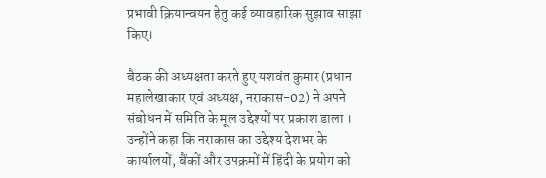प्रभावी क्रियान्वयन हेतु कई व्यावहारिक सुझाव साझा किए।

बैठक की अध्यक्षता करते हुए यशवंत कुमार (प्रधान महालेखाकार एवं अध्यक्ष, नराकास-02) ने अपने संबोधन में समिति के मूल उद्देश्यों पर प्रकाश डाला । उन्होंने कहा कि नराकास का उद्देश्य देशभर के कार्यालयों, बैंकों और उपक्रमों में हिंदी के प्रयोग को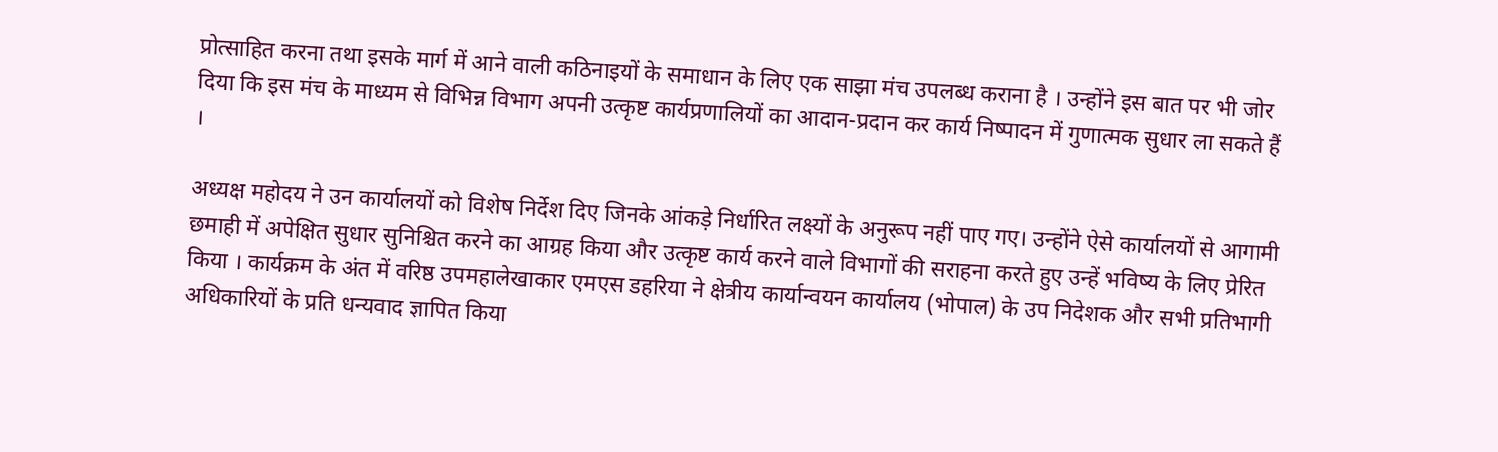प्रोत्साहित करना तथा इसके मार्ग में आने वाली कठिनाइयों के समाधान के लिए एक साझा मंच उपलब्ध कराना है । उन्होंने इस बात पर भी जोर दिया कि इस मंच के माध्यम से विभिन्न विभाग अपनी उत्कृष्ट कार्यप्रणालियों का आदान-प्रदान कर कार्य निष्पादन में गुणात्मक सुधार ला सकते हैं ।

अध्यक्ष महोदय ने उन कार्यालयों को विशेष निर्देश दिए जिनके आंकड़े निर्धारित लक्ष्यों के अनुरूप नहीं पाए गए। उन्होंने ऐसे कार्यालयों से आगामी छमाही में अपेक्षित सुधार सुनिश्चित करने का आग्रह किया और उत्कृष्ट कार्य करने वाले विभागों की सराहना करते हुए उन्हें भविष्य के लिए प्रेरित किया । कार्यक्रम के अंत में वरिष्ठ उपमहालेखाकार एमएस डहरिया ने क्षेत्रीय कार्यान्वयन कार्यालय (भोपाल) के उप निदेशक और सभी प्रतिभागी अधिकारियों के प्रति धन्यवाद ज्ञापित किया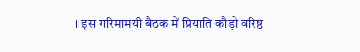। इस गरिमामयी बैठक में प्रियाति कौड़ो वरिष्ठ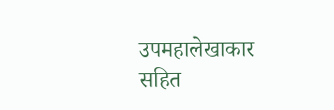उपमहालेखाकार सहित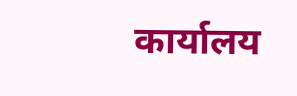कार्यालय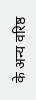के अन्य वरिष्ठ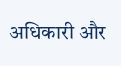अधिकारी और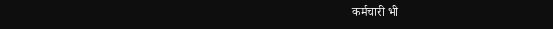कर्मचारी भी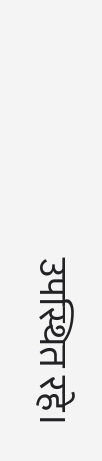उपस्थित रहे।